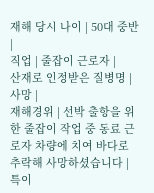재해 당시 나이 | 50대 중반 |
직업 | 줄잡이 근로자 |
산재로 인정받은 질병명 | 사망 |
재해경위 | 선박 출항을 위한 줄잡이 작업 중 동료 근로자 차량에 치여 바다로 추락해 사망하셨습니다 |
특이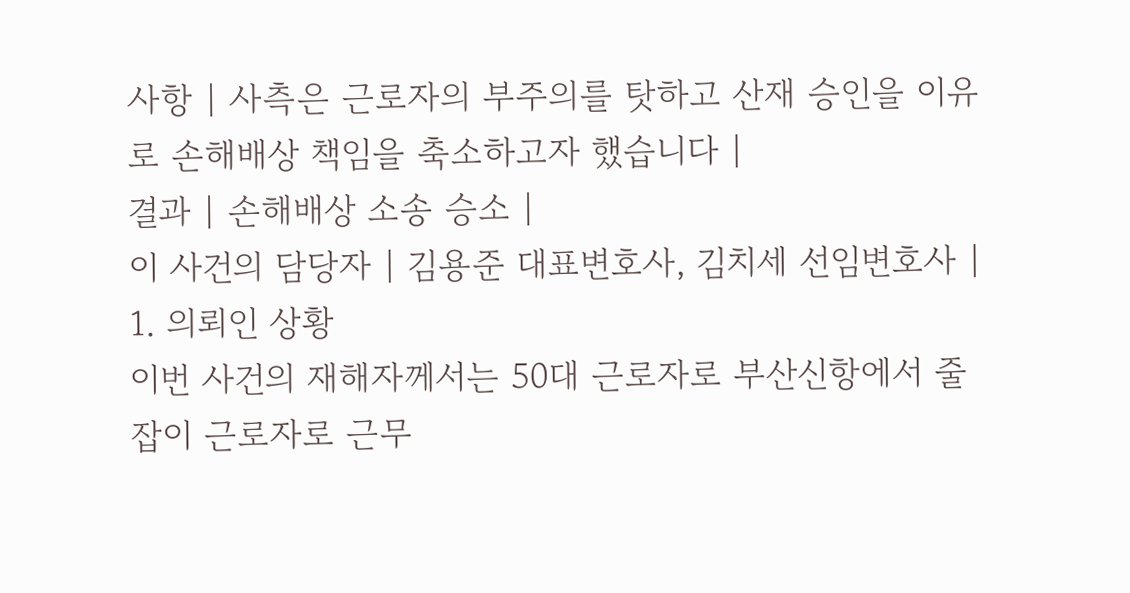사항 | 사측은 근로자의 부주의를 탓하고 산재 승인을 이유로 손해배상 책임을 축소하고자 했습니다 |
결과 | 손해배상 소송 승소 |
이 사건의 담당자 | 김용준 대표변호사, 김치세 선임변호사 |
1. 의뢰인 상황
이번 사건의 재해자께서는 50대 근로자로 부산신항에서 줄잡이 근로자로 근무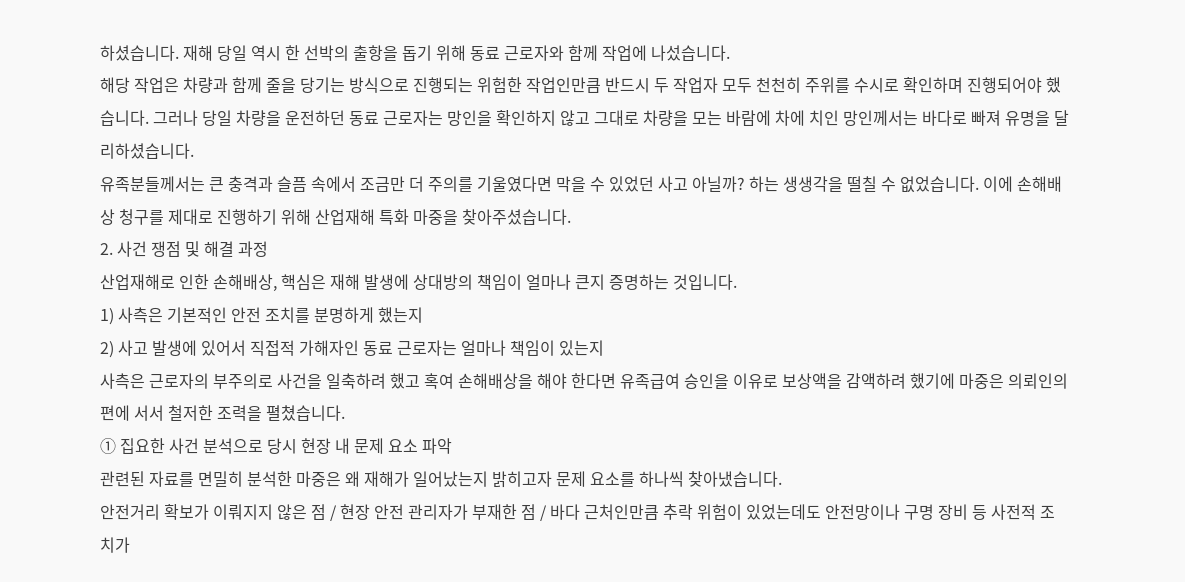하셨습니다. 재해 당일 역시 한 선박의 출항을 돕기 위해 동료 근로자와 함께 작업에 나섰습니다.
해당 작업은 차량과 함께 줄을 당기는 방식으로 진행되는 위험한 작업인만큼 반드시 두 작업자 모두 천천히 주위를 수시로 확인하며 진행되어야 했습니다. 그러나 당일 차량을 운전하던 동료 근로자는 망인을 확인하지 않고 그대로 차량을 모는 바람에 차에 치인 망인께서는 바다로 빠져 유명을 달리하셨습니다.
유족분들께서는 큰 충격과 슬픔 속에서 조금만 더 주의를 기울였다면 막을 수 있었던 사고 아닐까? 하는 생생각을 떨칠 수 없었습니다. 이에 손해배상 청구를 제대로 진행하기 위해 산업재해 특화 마중을 찾아주셨습니다.
2. 사건 쟁점 및 해결 과정
산업재해로 인한 손해배상, 핵심은 재해 발생에 상대방의 책임이 얼마나 큰지 증명하는 것입니다.
1) 사측은 기본적인 안전 조치를 분명하게 했는지
2) 사고 발생에 있어서 직접적 가해자인 동료 근로자는 얼마나 책임이 있는지
사측은 근로자의 부주의로 사건을 일축하려 했고 혹여 손해배상을 해야 한다면 유족급여 승인을 이유로 보상액을 감액하려 했기에 마중은 의뢰인의 편에 서서 철저한 조력을 펼쳤습니다.
① 집요한 사건 분석으로 당시 현장 내 문제 요소 파악
관련된 자료를 면밀히 분석한 마중은 왜 재해가 일어났는지 밝히고자 문제 요소를 하나씩 찾아냈습니다.
안전거리 확보가 이뤄지지 않은 점 / 현장 안전 관리자가 부재한 점 / 바다 근처인만큼 추락 위험이 있었는데도 안전망이나 구명 장비 등 사전적 조치가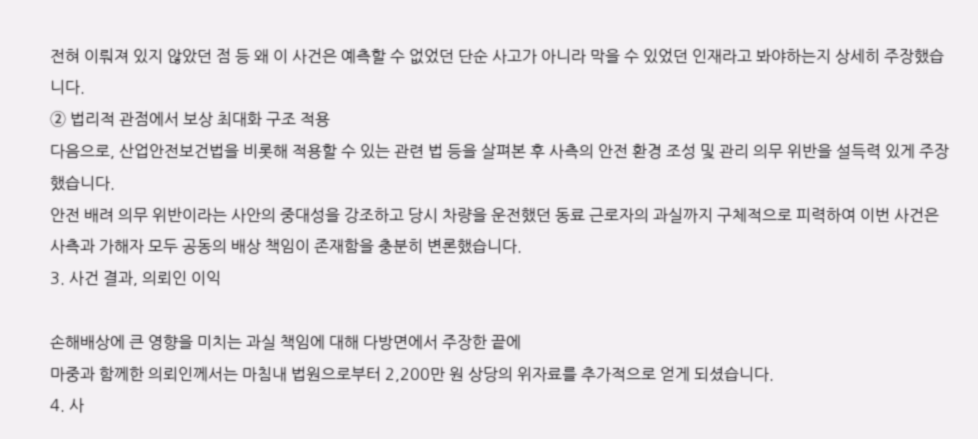전혀 이뤄져 있지 않았던 점 등 왜 이 사건은 예측할 수 없었던 단순 사고가 아니라 막을 수 있었던 인재라고 봐야하는지 상세히 주장했습니다.
② 법리적 관점에서 보상 최대화 구조 적용
다음으로, 산업안전보건법을 비롯해 적용할 수 있는 관련 법 등을 살펴본 후 사측의 안전 환경 조성 및 관리 의무 위반을 설득력 있게 주장했습니다.
안전 배려 의무 위반이라는 사안의 중대성을 강조하고 당시 차량을 운전했던 동료 근로자의 과실까지 구체적으로 피력하여 이번 사건은 사측과 가해자 모두 공동의 배상 책임이 존재함을 충분히 변론했습니다.
3. 사건 결과, 의뢰인 이익

손해배상에 큰 영향을 미치는 과실 책임에 대해 다방면에서 주장한 끝에
마중과 함께한 의뢰인께서는 마침내 법원으로부터 2,200만 원 상당의 위자료를 추가적으로 얻게 되셨습니다.
4. 사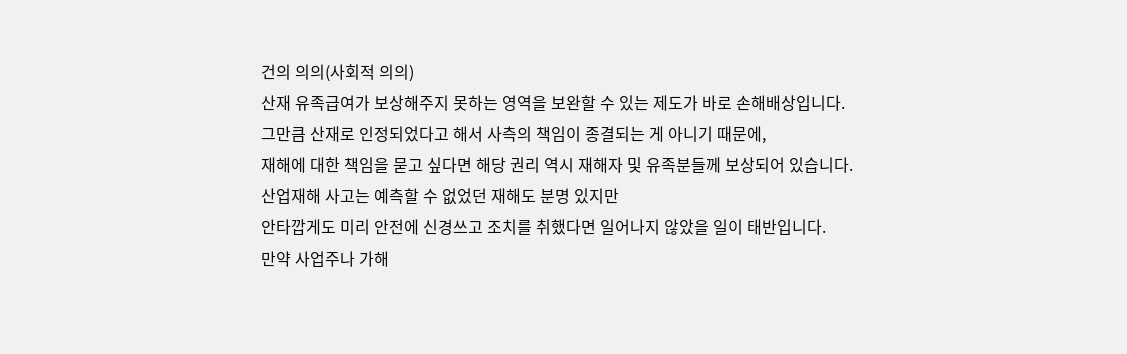건의 의의(사회적 의의)
산재 유족급여가 보상해주지 못하는 영역을 보완할 수 있는 제도가 바로 손해배상입니다.
그만큼 산재로 인정되었다고 해서 사측의 책임이 종결되는 게 아니기 때문에,
재해에 대한 책임을 묻고 싶다면 해당 권리 역시 재해자 및 유족분들께 보상되어 있습니다.
산업재해 사고는 예측할 수 없었던 재해도 분명 있지만
안타깝게도 미리 안전에 신경쓰고 조치를 취했다면 일어나지 않았을 일이 태반입니다.
만약 사업주나 가해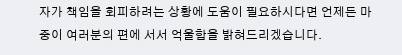자가 책임을 회피하려는 상황에 도움이 필요하시다면 언제든 마중이 여러분의 편에 서서 억울함을 밝혀드리겠습니다.